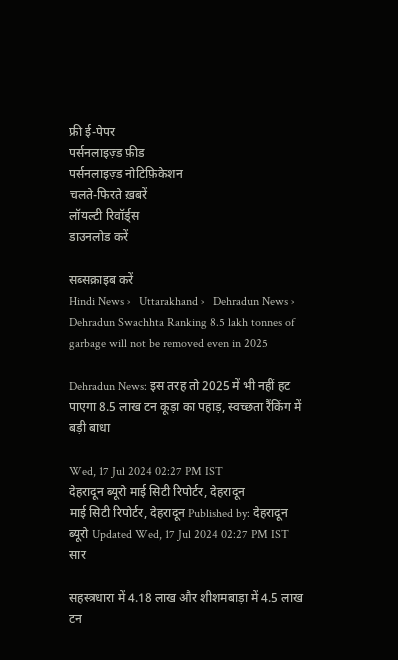फ्री ई-पेपर
पर्सनलाइज़्ड फ़ीड
पर्सनलाइज़्ड नोटिफ़िकेशन
चलते-फिरते ख़बरें
लॉयल्टी रिवॉर्ड्स
डाउनलोड करें

सब्सक्राइब करें
Hindi News ›   Uttarakhand ›   Dehradun News ›   Dehradun Swachhta Ranking 8.5 lakh tonnes of garbage will not be removed even in 2025

Dehradun News: इस तरह तो 2025 में भी नहीं हट पाएगा 8.5 लाख टन कूड़ा का पहाड़, स्वच्छता रैंकिंग में बड़ी बाधा

Wed, 17 Jul 2024 02:27 PM IST
देहरादून ब्यूरो माई सिटी रिपोर्टर, देहरादून
माई सिटी रिपोर्टर, देहरादून Published by: देहरादून ब्यूरो Updated Wed, 17 Jul 2024 02:27 PM IST
सार

सहस्त्रधारा में 4.18 लाख और शीशमबाड़ा में 4.5 लाख टन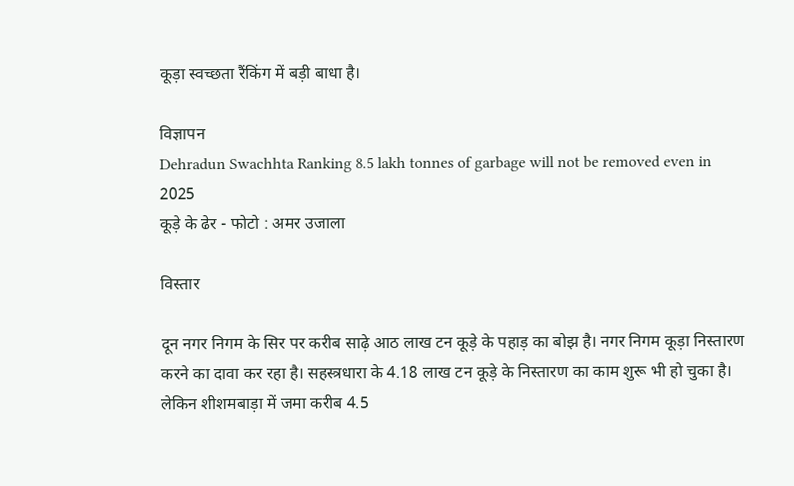कूड़ा स्वच्छता रैंकिंग में बड़ी बाधा है।

विज्ञापन
Dehradun Swachhta Ranking 8.5 lakh tonnes of garbage will not be removed even in 2025
कूड़े के ढेर - फोटो : अमर उजाला

विस्तार

दून नगर निगम के सिर पर करीब साढ़े आठ लाख टन कूड़े के पहाड़ का बोझ है। नगर निगम कूड़ा निस्तारण करने का दावा कर रहा है। सहस्त्रधारा के 4.18 लाख टन कूड़े के निस्तारण का काम शुरू भी हो चुका है। लेकिन शीशमबाड़ा में जमा करीब 4.5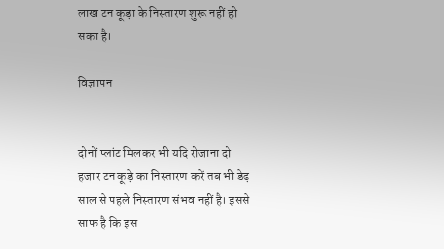लाख टन कूड़ा के निस्तारण शुरू नहीं हो सका है।

विज्ञापन


दोनों प्लांट मिलकर भी यदि रोजाना दो हजार टन कूड़े का निस्तारण करें तब भी डेढ़ साल से पहले निस्तारण संभव नहीं है। इससे साफ है कि इस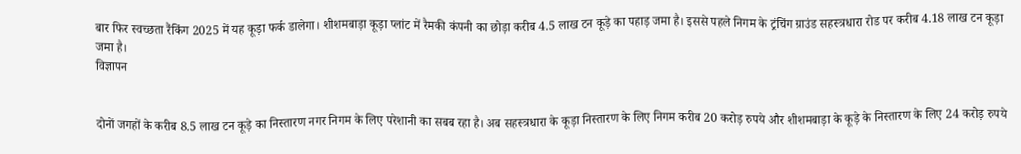बार फिर स्वच्छता रैंकिंग 2025 में यह कूड़ा फर्क डालेगा। शीशमबाड़ा कूड़ा प्लांट में रैमकी कंपनी का छोड़ा करीब 4.5 लाख टन कूड़े का पहाड़ जमा है। इससे पहले निगम के ट्रंचिंग ग्राउंड सहस्त्रधारा रोड पर करीब 4.18 लाख टन कूड़ा जमा है।
विज्ञापन


दोनों जगहों के करीब 8.5 लाख टन कूड़े का निस्तारण नगर निगम के लिए परेशानी का सबब रहा है। अब सहस्त्रधारा के कूड़ा निस्तारण के लिए निगम करीब 20 करोड़ रुपये और शीशमबाड़ा के कूड़े के निस्तारण के लिए 24 करोड़ रुपये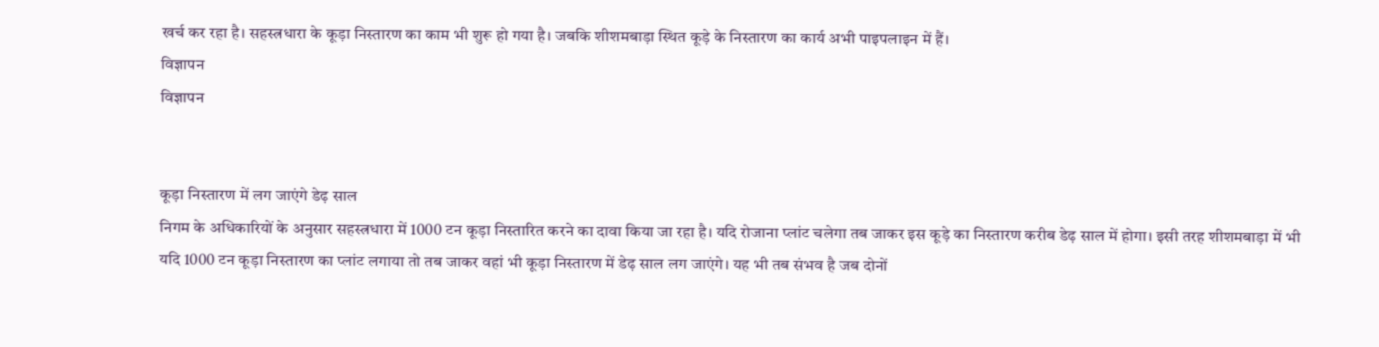खर्च कर रहा है। सहस्त्रधारा के कूड़ा निस्तारण का काम भी शुरू हो गया है। जबकि शीशमबाड़ा स्थित कूड़े के निस्तारण का कार्य अभी पाइपलाइन में हैं।
विज्ञापन
विज्ञापन


कूड़ा निस्तारण में लग जाएंगे डेढ़ साल
निगम के अधिकारियों के अनुसार सहस्त्रधारा में 1000 टन कूड़ा निस्तारित करने का दावा किया जा रहा है। यदि रोजाना प्लांट चलेगा तब जाकर इस कूड़े का निस्तारण करीब डेढ़ साल में होगा। इसी तरह शीशमबाड़ा में भी यदि 1000 टन कूड़ा निस्तारण का प्लांट लगाया तो तब जाकर वहां भी कूड़ा निस्तारण में डेढ़ साल लग जाएंगे। यह भी तब संभव है जब दोनों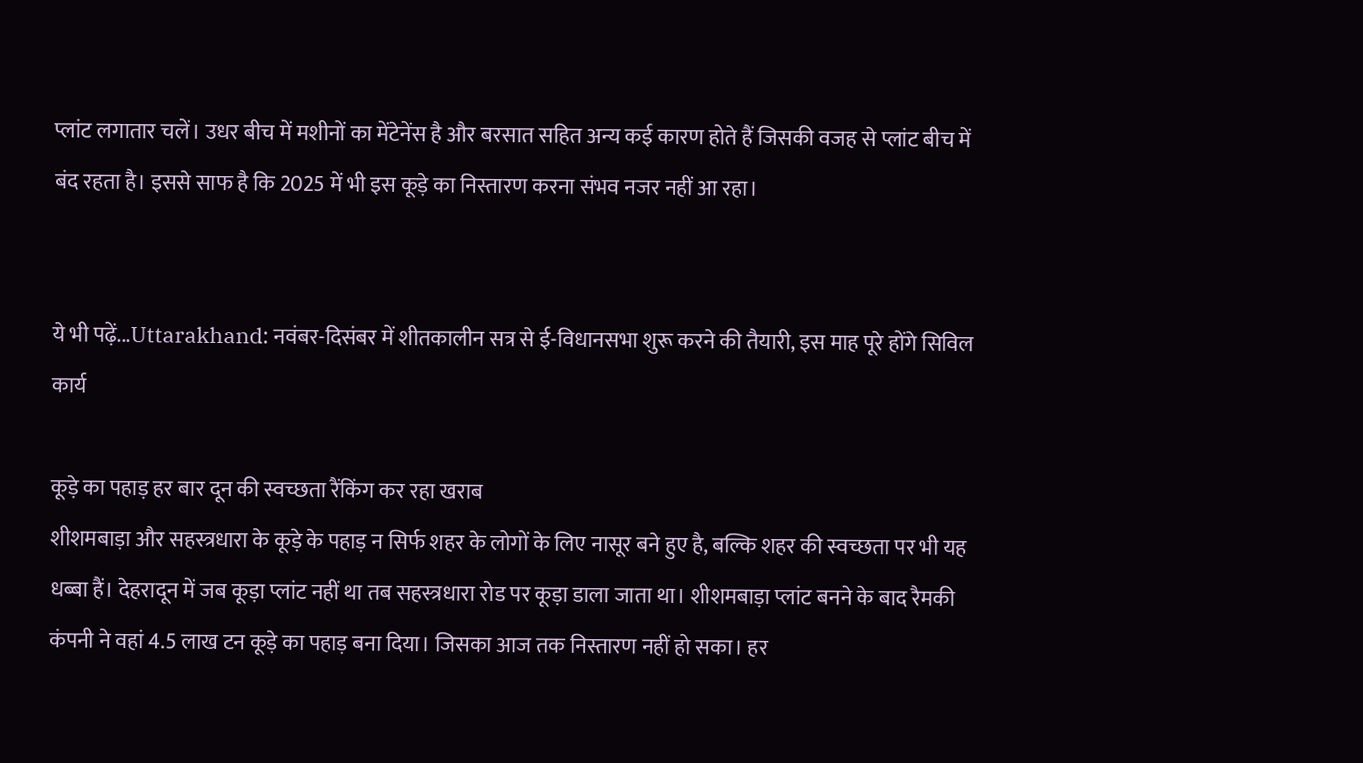प्लांट लगातार चलें। उधर बीच में मशीनों का मेंटेनेंस है और बरसात सहित अन्य कई कारण होते हैं जिसकी वजह से प्लांट बीच में बंद रहता है। इससे साफ है कि 2025 में भी इस कूड़े का निस्तारण करना संभव नजर नहीं आ रहा।


ये भी पढ़ें...Uttarakhand: नवंबर-दिसंबर में शीतकालीन सत्र से ई-विधानसभा शुरू करने की तैयारी, इस माह पूरे होंगे सिविल कार्य

कूड़े का पहाड़ हर बार दून की स्वच्छता रैंकिंग कर रहा खराब
शीशमबाड़ा और सहस्त्रधारा के कूड़े के पहाड़ न सिर्फ शहर के लोगों के लिए नासूर बने हुए है, बल्कि शहर की स्वच्छता पर भी यह धब्बा हैं। देहरादून में जब कूड़ा प्लांट नहीं था तब सहस्त्रधारा रोड पर कूड़ा डाला जाता था। शीशमबाड़ा प्लांट बनने के बाद रैमकी कंपनी ने वहां 4.5 लाख टन कूड़े का पहाड़ बना दिया। जिसका आज तक निस्तारण नहीं हो सका। हर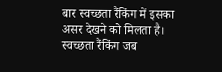बार स्वच्छता रैंकिंग में इसका असर देखने को मिलता है। स्वच्छता रैंकिंग जब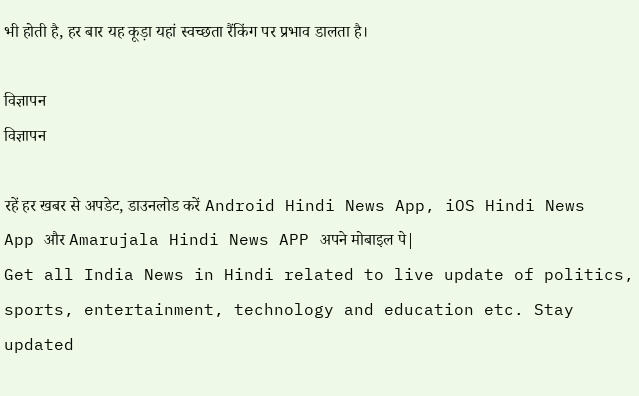भी होती है, हर बार यह कूड़ा यहां स्वच्छता रैंकिंग पर प्रभाव डालता है।

विज्ञापन
विज्ञापन

रहें हर खबर से अपडेट, डाउनलोड करें Android Hindi News App, iOS Hindi News App और Amarujala Hindi News APP अपने मोबाइल पे|
Get all India News in Hindi related to live update of politics, sports, entertainment, technology and education etc. Stay updated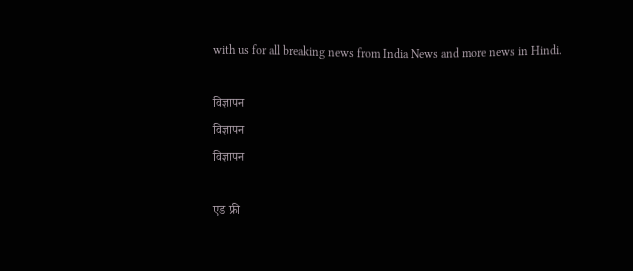with us for all breaking news from India News and more news in Hindi.

विज्ञापन
विज्ञापन
विज्ञापन

एड फ्री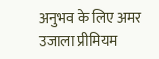अनुभव के लिए अमर उजाला प्रीमियम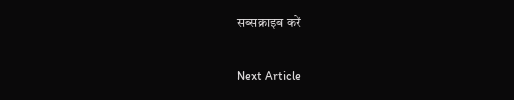सब्सक्राइब करें

Next Article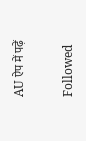AU ऐप में पढ़ें

Followed